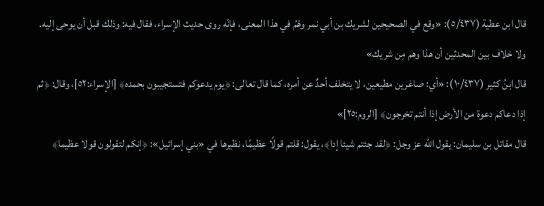قال ابن عطية (٥/٤٣٧): «وقع في الصحيحين لشريك بن أبي نمر وهْمُ في هذا المعنى، فإنّه روى حديث الإسراء، فقال فيه: وذلك قبل أن يوحى إليه. ولا خلاف بين المحدثين أن هذا وهم مِن شريك»
قال ابنُ كثير (١٠/٤٣٧): «أي: صاغرين مطيعين، لا يتخلف أحدٌ عن أمره، كما قال تعالى: ﴿يوم يدعوكم فتستجيبون بحمده﴾ [الإسراء:٥٢]، وقال: ﴿ثم إذا دعاكم دعوة من الأرض إذا أنتم تخرجون﴾ [الروم:٢٥]»
قال مقاتل بن سليمان: يقول الله عز وجل: ﴿لقد جئتم شيئا إدا﴾، يقول: قلتم قولًا عظيمًا، نظيرها في «بني إسرائيل»: ﴿إنكم لتقولون قولا عظيما﴾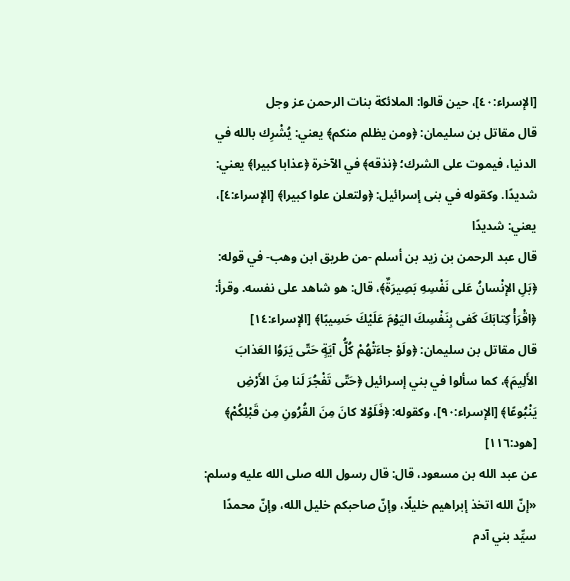[الإسراء:٤٠]، حين قالوا: الملائكة بنات الرحمن عز وجل
قال مقاتل بن سليمان: ﴿ومن يظلم منكم﴾ يعني: يُشْرِك بالله في الدنيا، فيموت على الشرك؛ ﴿نذقه﴾ في الآخرة ﴿عذابا كبيرا﴾ يعني: شديدًا. وكقوله في بنى إسرائيل: ﴿ولتعلن علوا كبيرا﴾ [الإسراء:٤]، يعني: شديدًا
قال عبد الرحمن بن زيد بن أسلم -من طريق ابن وهب- في قوله: ﴿بَلِ الإنْسانُ عَلى نَفْسِهِ بَصِيرَةٌ﴾، قال: هو شاهد على نفسه. وقرأ: ﴿اقْرَأْ كِتابَكَ كَفى بِنَفْسِكَ اليَوْمَ عَلَيْكَ حَسِيبًا﴾ [الإسراء:١٤]
قال مقاتل بن سليمان: ﴿ولَوْ جاءَتْهُمْ كُلُّ آيَةٍ حَتّى يَرَوُا العَذابَ الأَلِيمَ﴾، كما سألوا في بني إسرائيل ﴿حَتّى تَفْجُرَ لَنا مِنَ الأَرْضِ يَنْبُوعًا﴾ [الإسراء:٩٠]، وكقوله: ﴿فَلَوْلا كانَ مِنَ القُرُونِ مِن قَبْلِكُمْ﴾ [هود:١١٦]
عن عبد الله بن مسعود، قال: قال رسول الله صلى الله عليه وسلم: «إنّ الله اتخذ إبراهيم خليلًا، وإنّ صاحبكم خليل الله، وإنّ محمدًا سيِّد بني آدم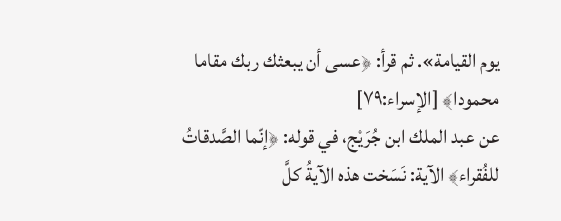يوم القيامة». ثم قرأ: ﴿عسى أن يبعثك ربك مقاما محمودا﴾ [الإسراء:٧٩]
عن عبد الملك ابن جُرَيْج، في قوله: ﴿إنّما الصَّدقاتُ للفُقراء﴾ الآية: نَسَخت هذه الآيةُ كلَّ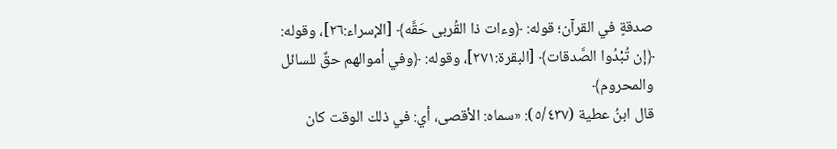صدقةٍ في القرآن؛ قوله: ﴿وءات ذا القُربى حَقَّه﴾ [الإسراء:٢٦]، وقوله: ﴿إن تُبْدُوا الصَّدقات﴾ [البقرة:٢٧١]، وقوله: ﴿وفي أموالهم حقٌ للسائل والمحروم﴾
قال ابنُ عطية (٥/٤٣٧): «سماه: الأقصى، أي: في ذلك الوقت كان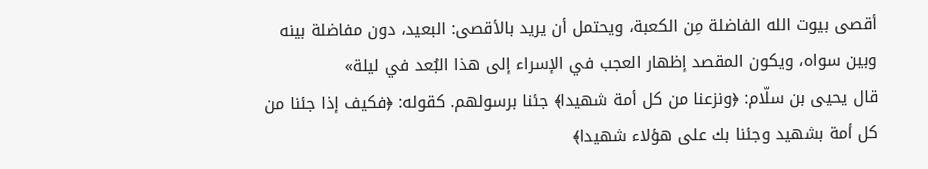أقصى بيوت الله الفاضلة مِن الكعبة، ويحتمل أن يريد بالأقصى: البعيد، دون مفاضلة بينه وبين سواه، ويكون المقصد إظهار العجب في الإسراء إلى هذا البُعد في ليلة»
قال يحيى بن سلّام: ﴿ونزعنا من كل أمة شهيدا﴾ جئنا برسولهم. كقوله: ﴿فكيف إذا جئنا من كل أمة بشهيد وجئنا بك على هؤلاء شهيدا﴾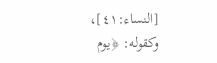[النساء:٤١]، وكقوله: ﴿يوم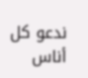ندعو كل أناس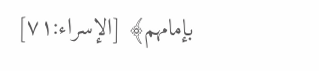بإمامهم﴾ [الإسراء:٧١]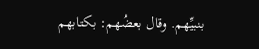بنبيِّهم. وقال بعضُهم: بكتابهم